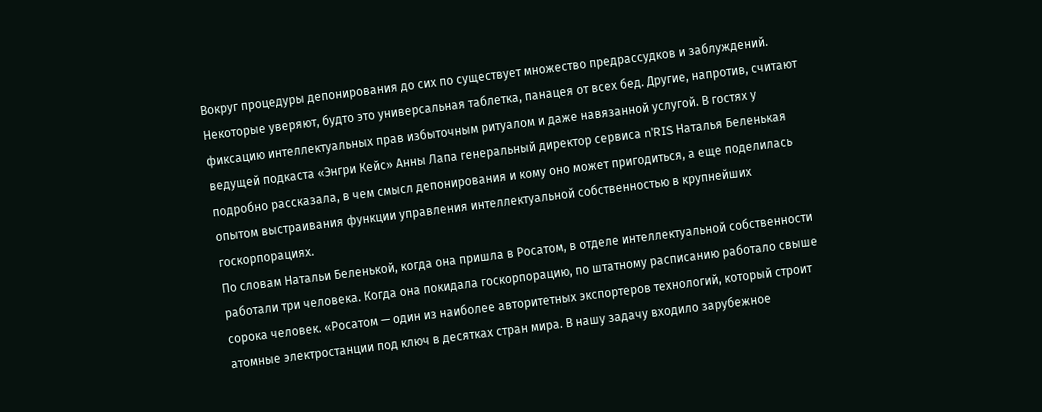Вокруг процедуры депонирования до сих по существует множество предрассудков и заблуждений. Некоторые уверяют, будто это универсальная таблетка, панацея от всех бед. Другие, напротив, считают фиксацию интеллектуальных прав избыточным ритуалом и даже навязанной услугой. В гостях у ведущей подкаста «Энгри Кейс» Анны Лапа генеральный директор сервиса n’RIS Наталья Беленькая подробно рассказала, в чем смысл депонирования и кому оно может пригодиться, а еще поделилась опытом выстраивания функции управления интеллектуальной собственностью в крупнейших госкорпорациях.
По словам Натальи Беленькой, когда она пришла в Росатом, в отделе интеллектуальной собственности работали три человека. Когда она покидала госкорпорацию, по штатному расписанию работало свыше сорока человек. «Росатом — один из наиболее авторитетных экспортеров технологий, который строит атомные электростанции под ключ в десятках стран мира. В нашу задачу входило зарубежное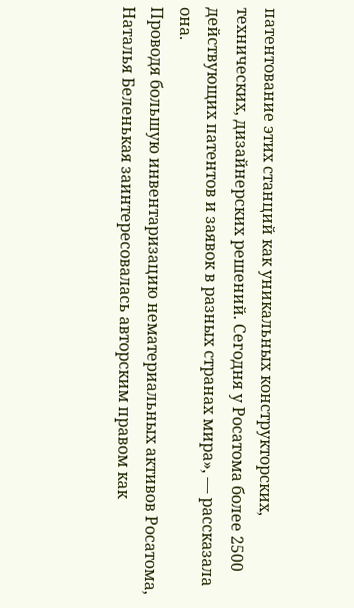патентование этих станций как уникальных конструкторских, технических, дизайнерских решений. Сегодня у Росатома более 2500 действующих патентов и заявок в разных странах мира», — рассказала она.
Проводя большую инвентаризацию нематериальных активов Росатома, Наталья Беленькая заинтересовалась авторским правом как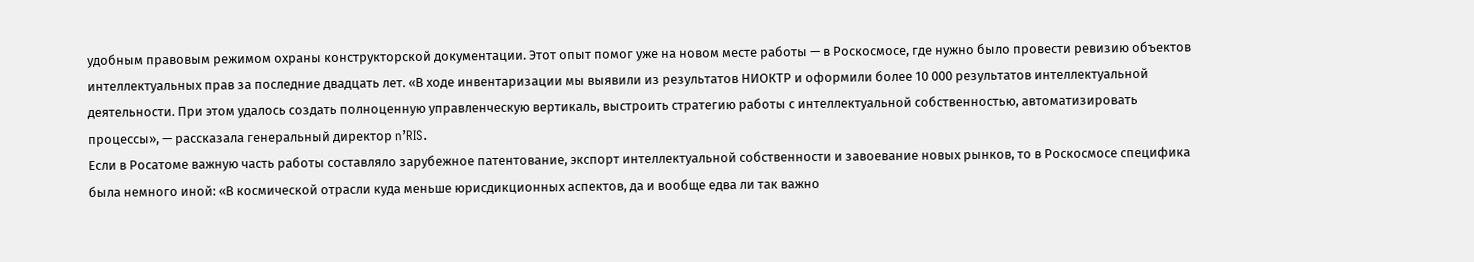удобным правовым режимом охраны конструкторской документации. Этот опыт помог уже на новом месте работы — в Роскосмосе, где нужно было провести ревизию объектов интеллектуальных прав за последние двадцать лет. «В ходе инвентаризации мы выявили из результатов НИОКТР и оформили более 10 000 результатов интеллектуальной деятельности. При этом удалось создать полноценную управленческую вертикаль, выстроить стратегию работы с интеллектуальной собственностью, автоматизировать процессы», — рассказала генеральный директор n’RIS.
Если в Росатоме важную часть работы составляло зарубежное патентование, экспорт интеллектуальной собственности и завоевание новых рынков, то в Роскосмосе специфика была немного иной: «В космической отрасли куда меньше юрисдикционных аспектов, да и вообще едва ли так важно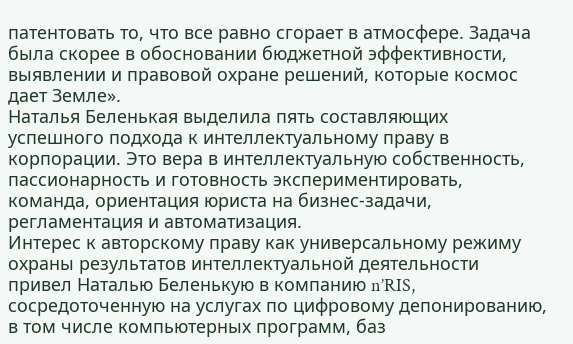патентовать то, что все равно сгорает в атмосфере. Задача была скорее в обосновании бюджетной эффективности, выявлении и правовой охране решений, которые космос дает Земле».
Наталья Беленькая выделила пять составляющих успешного подхода к интеллектуальному праву в корпорации. Это вера в интеллектуальную собственность, пассионарность и готовность экспериментировать, команда, ориентация юриста на бизнес-задачи, регламентация и автоматизация.
Интерес к авторскому праву как универсальному режиму охраны результатов интеллектуальной деятельности привел Наталью Беленькую в компанию n’RIS, сосредоточенную на услугах по цифровому депонированию, в том числе компьютерных программ, баз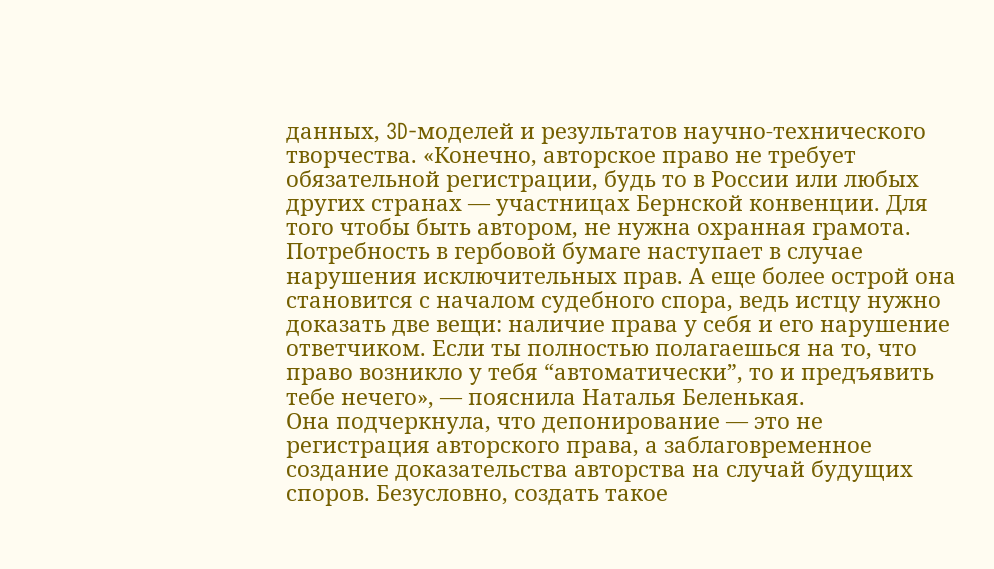данных, 3D-моделей и результатов научно-технического творчества. «Конечно, авторское право не требует обязательной регистрации, будь то в России или любых других странах — участницах Бернской конвенции. Для того чтобы быть автором, не нужна охранная грамота. Потребность в гербовой бумаге наступает в случае нарушения исключительных прав. А еще более острой она становится с началом судебного спора, ведь истцу нужно доказать две вещи: наличие права у себя и его нарушение ответчиком. Если ты полностью полагаешься на то, что право возникло у тебя “автоматически”, то и предъявить тебе нечего», — пояснила Наталья Беленькая.
Она подчеркнула, что депонирование — это не регистрация авторского права, а заблаговременное создание доказательства авторства на случай будущих споров. Безусловно, создать такое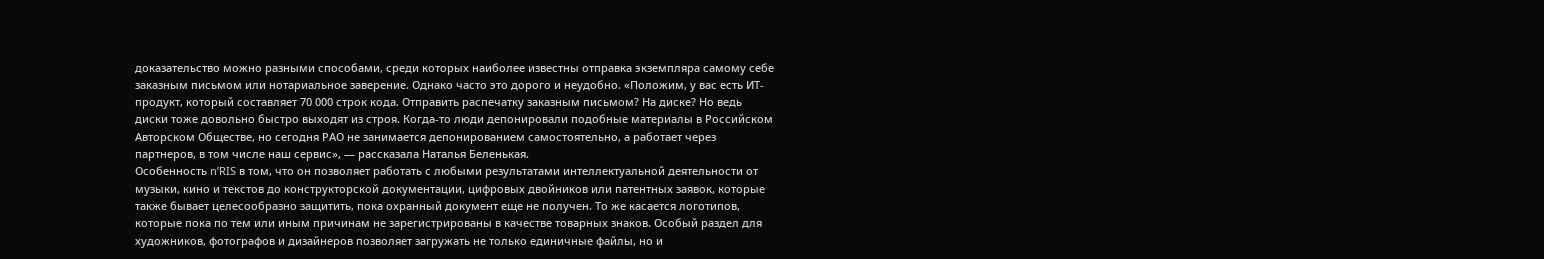доказательство можно разными способами, среди которых наиболее известны отправка экземпляра самому себе заказным письмом или нотариальное заверение. Однако часто это дорого и неудобно. «Положим, у вас есть ИТ-продукт, который составляет 70 000 строк кода. Отправить распечатку заказным письмом? На диске? Но ведь диски тоже довольно быстро выходят из строя. Когда-то люди депонировали подобные материалы в Российском Авторском Обществе, но сегодня РАО не занимается депонированием самостоятельно, а работает через партнеров, в том числе наш сервис», — рассказала Наталья Беленькая.
Особенность n’RIS в том, что он позволяет работать с любыми результатами интеллектуальной деятельности от музыки, кино и текстов до конструкторской документации, цифровых двойников или патентных заявок, которые также бывает целесообразно защитить, пока охранный документ еще не получен. То же касается логотипов, которые пока по тем или иным причинам не зарегистрированы в качестве товарных знаков. Особый раздел для художников, фотографов и дизайнеров позволяет загружать не только единичные файлы, но и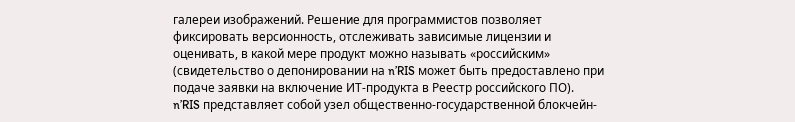галереи изображений. Решение для программистов позволяет фиксировать версионность, отслеживать зависимые лицензии и оценивать, в какой мере продукт можно называть «российским» (свидетельство о депонировании на n’RIS может быть предоставлено при подаче заявки на включение ИТ-продукта в Реестр российского ПО).
n’RIS представляет собой узел общественно-государственной блокчейн-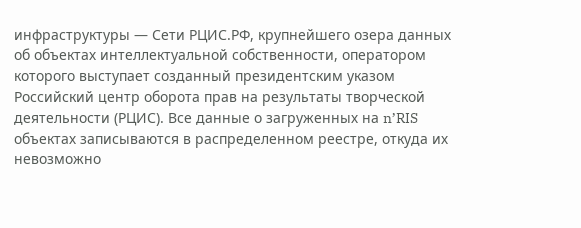инфраструктуры — Сети РЦИС.РФ, крупнейшего озера данных об объектах интеллектуальной собственности, оператором которого выступает созданный президентским указом Российский центр оборота прав на результаты творческой деятельности (РЦИС). Все данные о загруженных на n’RIS объектах записываются в распределенном реестре, откуда их невозможно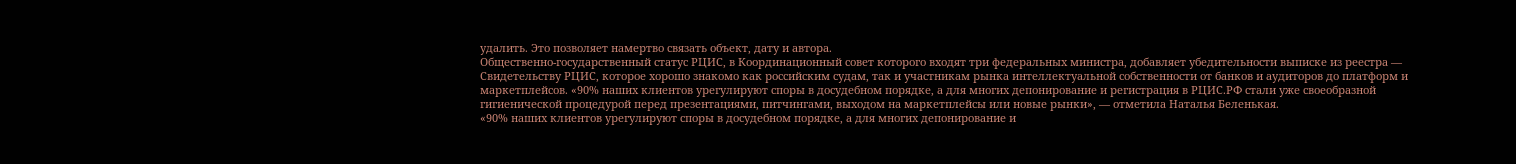удалить. Это позволяет намертво связать объект, дату и автора.
Общественно-государственный статус РЦИС, в Координационный совет которого входят три федеральных министра, добавляет убедительности выписке из реестра — Свидетельству РЦИС, которое хорошо знакомо как российским судам, так и участникам рынка интеллектуальной собственности от банков и аудиторов до платформ и маркетплейсов. «90% наших клиентов урегулируют споры в досудебном порядке, а для многих депонирование и регистрация в РЦИС.РФ стали уже своеобразной гигиенической процедурой перед презентациями, питчингами, выходом на маркетплейсы или новые рынки», — отметила Наталья Беленькая.
«90% наших клиентов урегулируют споры в досудебном порядке, а для многих депонирование и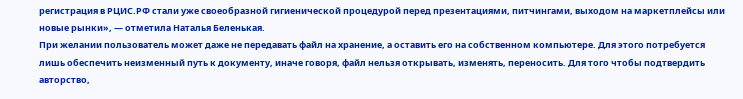регистрация в РЦИС.РФ стали уже своеобразной гигиенической процедурой перед презентациями, питчингами, выходом на маркетплейсы или новые рынки», — отметила Наталья Беленькая.
При желании пользователь может даже не передавать файл на хранение, а оставить его на собственном компьютере. Для этого потребуется лишь обеспечить неизменный путь к документу, иначе говоря, файл нельзя открывать, изменять, переносить. Для того чтобы подтвердить авторство,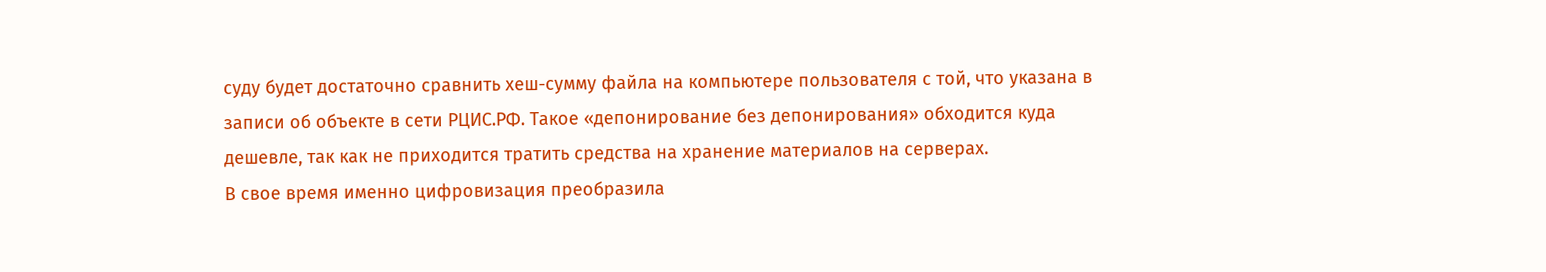суду будет достаточно сравнить хеш-сумму файла на компьютере пользователя с той, что указана в записи об объекте в сети РЦИС.РФ. Такое «депонирование без депонирования» обходится куда дешевле, так как не приходится тратить средства на хранение материалов на серверах.
В свое время именно цифровизация преобразила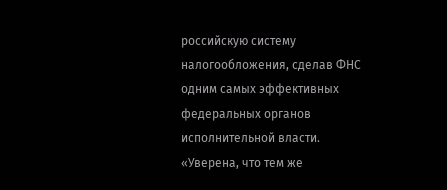российскую систему налогообложения, сделав ФНС одним самых эффективных федеральных органов исполнительной власти. «Уверена, что тем же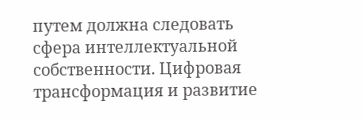путем должна следовать сфера интеллектуальной собственности. Цифровая трансформация и развитие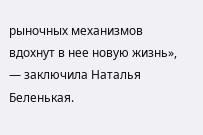рыночных механизмов вдохнут в нее новую жизнь», — заключила Наталья Беленькая.